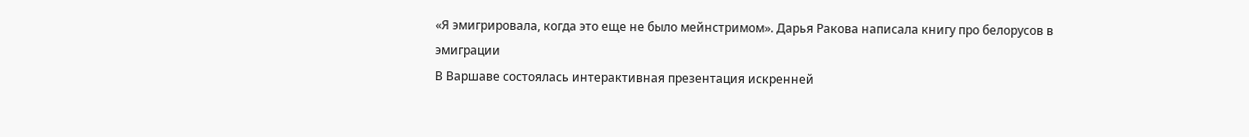«Я эмигрировала, когда это еще не было мейнстримом». Дарья Ракова написала книгу про белорусов в эмиграции
В Варшаве состоялась интерактивная презентация искренней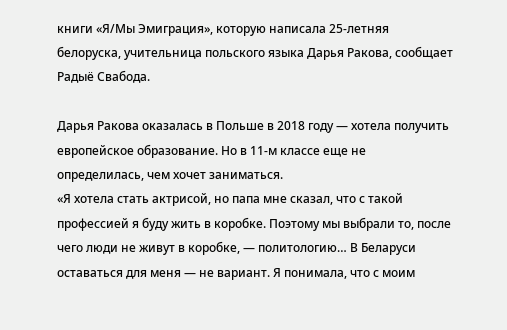книги «Я/Мы Эмиграция», которую написала 25‑летняя белоруска, учительница польского языка Дарья Ракова, сообщает Радыё Свабода.

Дарья Ракова оказалась в Польше в 2018 году — хотела получить европейское образование. Но в 11‑м классе еще не определилась, чем хочет заниматься.
«Я хотела стать актрисой, но папа мне сказал, что с такой профессией я буду жить в коробке. Поэтому мы выбрали то, после чего люди не живут в коробке, — политологию… В Беларуси оставаться для меня — не вариант. Я понимала, что с моим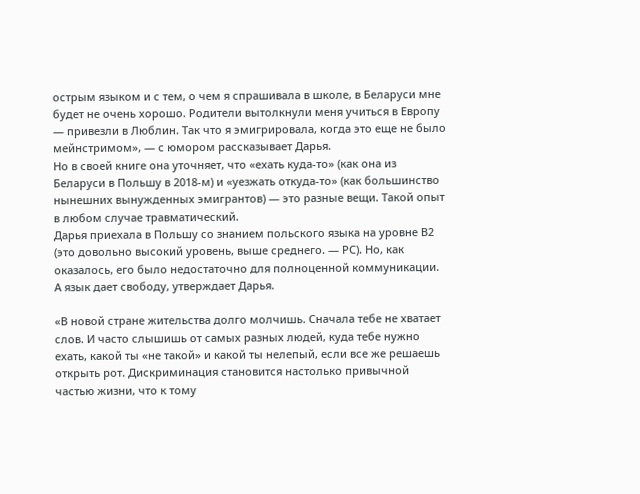острым языком и с тем, о чем я спрашивала в школе, в Беларуси мне будет не очень хорошо. Родители вытолкнули меня учиться в Европу — привезли в Люблин. Так что я эмигрировала, когда это еще не было мейнстримом», — с юмором рассказывает Дарья.
Но в своей книге она уточняет, что «ехать куда-то» (как она из Беларуси в Польшу в 2018-м) и «уезжать откуда-то» (как большинство нынешних вынужденных эмигрантов) — это разные вещи. Такой опыт в любом случае травматический.
Дарья приехала в Польшу со знанием польского языка на уровне В2 (это довольно высокий уровень, выше среднего. — РС). Но, как оказалось, его было недостаточно для полноценной коммуникации. А язык дает свободу, утверждает Дарья.

«В новой стране жительства долго молчишь. Сначала тебе не хватает слов. И часто слышишь от самых разных людей, куда тебе нужно ехать, какой ты «не такой» и какой ты нелепый, если все же решаешь открыть рот. Дискриминация становится настолько привычной частью жизни, что к тому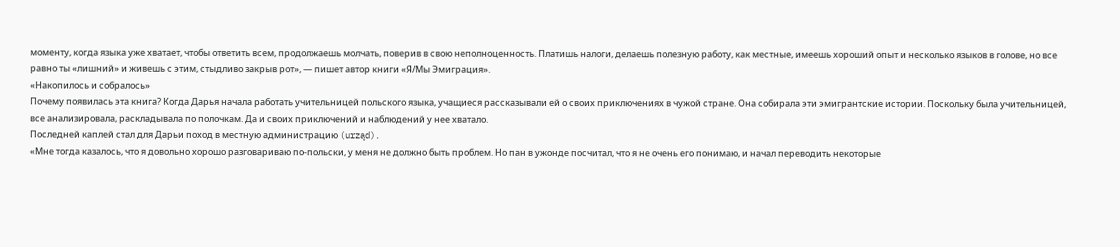моменту, когда языка уже хватает, чтобы ответить всем, продолжаешь молчать, поверив в свою неполноценность. Платишь налоги, делаешь полезную работу, как местные, имеешь хороший опыт и несколько языков в голове, но все равно ты «лишний» и живешь с этим, стыдливо закрыв рот», — пишет автор книги «Я/Мы Эмиграция».
«Накопилось и собралось»
Почему появилась эта книга? Когда Дарья начала работать учительницей польского языка, учащиеся рассказывали ей о своих приключениях в чужой стране. Она собирала эти эмигрантские истории. Поскольку была учительницей, все анализировала, раскладывала по полочкам. Да и своих приключений и наблюдений у нее хватало.
Последней каплей стал для Дарьи поход в местную администрацию (urząd).
«Мне тогда казалось, что я довольно хорошо разговариваю по-польски, у меня не должно быть проблем. Но пан в ужонде посчитал, что я не очень его понимаю, и начал переводить некоторые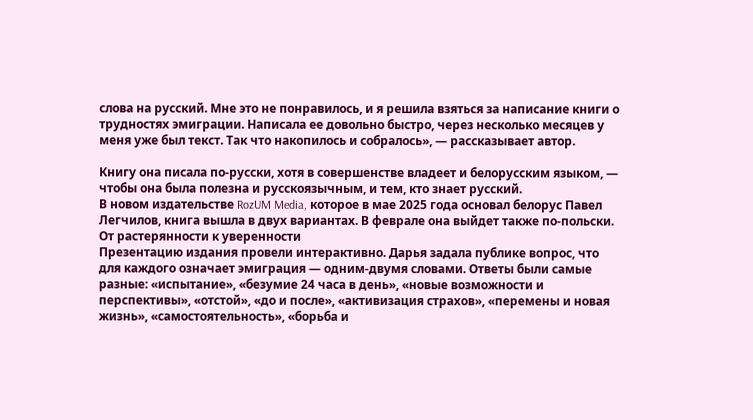слова на русский. Мне это не понравилось, и я решила взяться за написание книги о трудностях эмиграции. Написала ее довольно быстро, через несколько месяцев у меня уже был текст. Так что накопилось и собралось», — рассказывает автор.

Книгу она писала по-русски, хотя в совершенстве владеет и белорусским языком, — чтобы она была полезна и русскоязычным, и тем, кто знает русский.
В новом издательстве RozUM Media, которое в мае 2025 года основал белорус Павел Легчилов, книга вышла в двух вариантах. В феврале она выйдет также по-польски.
От растерянности к уверенности
Презентацию издания провели интерактивно. Дарья задала публике вопрос, что для каждого означает эмиграция — одним-двумя словами. Ответы были самые разные: «испытание», «безумие 24 часа в день», «новые возможности и перспективы», «отстой», «до и после», «активизация страхов», «перемены и новая жизнь», «самостоятельность», «борьба и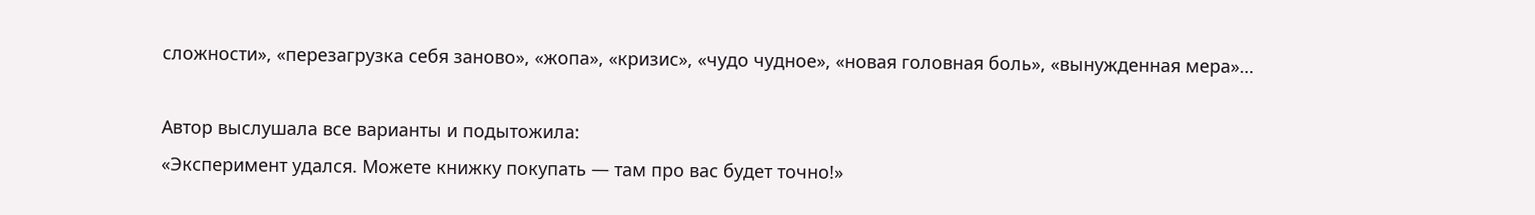сложности», «перезагрузка себя заново», «жопа», «кризис», «чудо чудное», «новая головная боль», «вынужденная мера»…

Автор выслушала все варианты и подытожила:
«Эксперимент удался. Можете книжку покупать — там про вас будет точно!»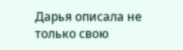Дарья описала не только свою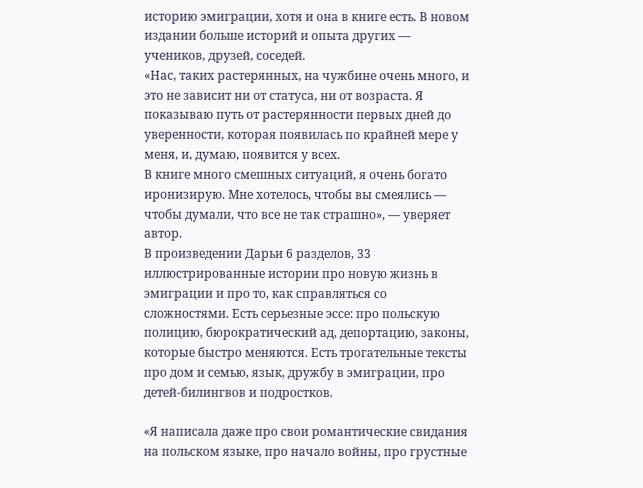историю эмиграции, хотя и она в книге есть. В новом издании больше историй и опыта других — учеников, друзей, соседей.
«Нас, таких растерянных, на чужбине очень много, и это не зависит ни от статуса, ни от возраста. Я показываю путь от растерянности первых дней до уверенности, которая появилась по крайней мере у меня, и, думаю, появится у всех.
В книге много смешных ситуаций, я очень богато иронизирую. Мне хотелось, чтобы вы смеялись — чтобы думали, что все не так страшно», — уверяет автор.
В произведении Дарьи 6 разделов, 33 иллюстрированные истории про новую жизнь в эмиграции и про то, как справляться со сложностями. Есть серьезные эссе: про польскую полицию, бюрократический ад, депортацию, законы, которые быстро меняются. Есть трогательные тексты про дом и семью, язык, дружбу в эмиграции, про детей-билингвов и подростков.

«Я написала даже про свои романтические свидания на польском языке, про начало войны, про грустные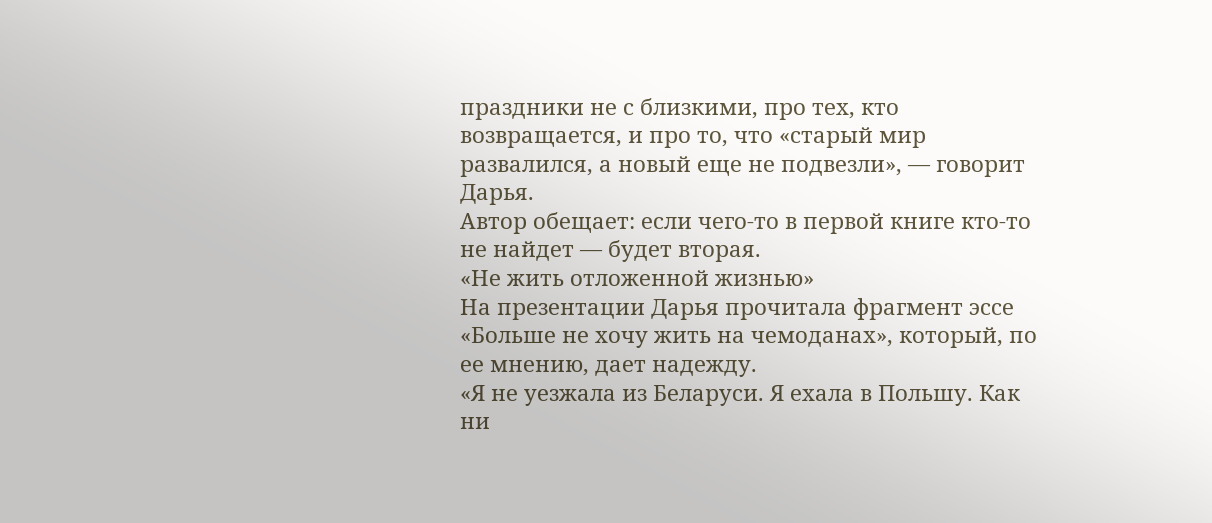праздники не с близкими, про тех, кто возвращается, и про то, что «старый мир развалился, а новый еще не подвезли», — говорит Дарья.
Автор обещает: если чего-то в первой книге кто-то не найдет — будет вторая.
«Не жить отложенной жизнью»
На презентации Дарья прочитала фрагмент эссе «Больше не хочу жить на чемоданах», который, по ее мнению, дает надежду.
«Я не уезжала из Беларуси. Я ехала в Польшу. Как ни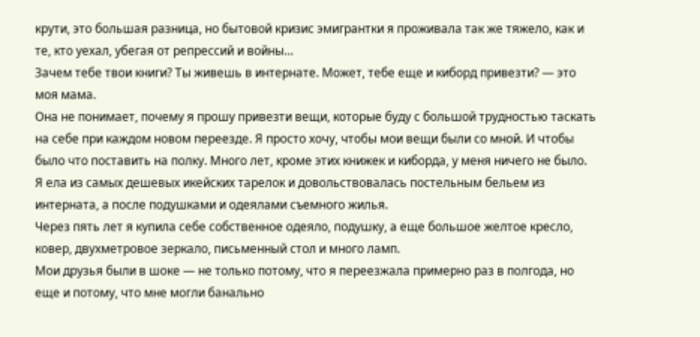крути, это большая разница, но бытовой кризис эмигрантки я проживала так же тяжело, как и те, кто уехал, убегая от репрессий и войны…
Зачем тебе твои книги? Ты живешь в интернате. Может, тебе еще и киборд привезти? — это моя мама.
Она не понимает, почему я прошу привезти вещи, которые буду с большой трудностью таскать на себе при каждом новом переезде. Я просто хочу, чтобы мои вещи были со мной. И чтобы было что поставить на полку. Много лет, кроме этих книжек и киборда, у меня ничего не было.
Я ела из самых дешевых икейских тарелок и довольствовалась постельным бельем из интерната, а после подушками и одеялами съемного жилья.
Через пять лет я купила себе собственное одеяло, подушку, а еще большое желтое кресло, ковер, двухметровое зеркало, письменный стол и много ламп.
Мои друзья были в шоке — не только потому, что я переезжала примерно раз в полгода, но еще и потому, что мне могли банально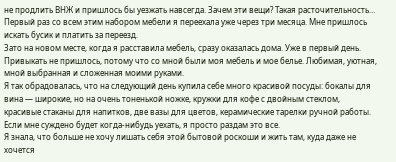не продлить ВНЖ и пришлось бы уезжать навсегда. Зачем эти вещи? Такая расточительность…
Первый раз со всем этим набором мебели я переехала уже через три месяца. Мне пришлось искать бусик и платить за переезд.
Зато на новом месте, когда я расставила мебель, сразу оказалась дома. Уже в первый день. Привыкать не пришлось, потому что со мной были моя мебель и мое белье. Любимая, уютная, мной выбранная и сложенная моими руками.
Я так обрадовалась, что на следующий день купила себе много красивой посуды: бокалы для вина — широкие, но на очень тоненькой ножке, кружки для кофе с двойным стеклом, красивые стаканы для напитков, две вазы для цветов, керамические тарелки ручной работы.
Если мне суждено будет когда-нибудь уехать, я просто раздам это все.
Я знала, что больше не хочу лишать себя этой бытовой роскоши и жить там, куда даже не хочется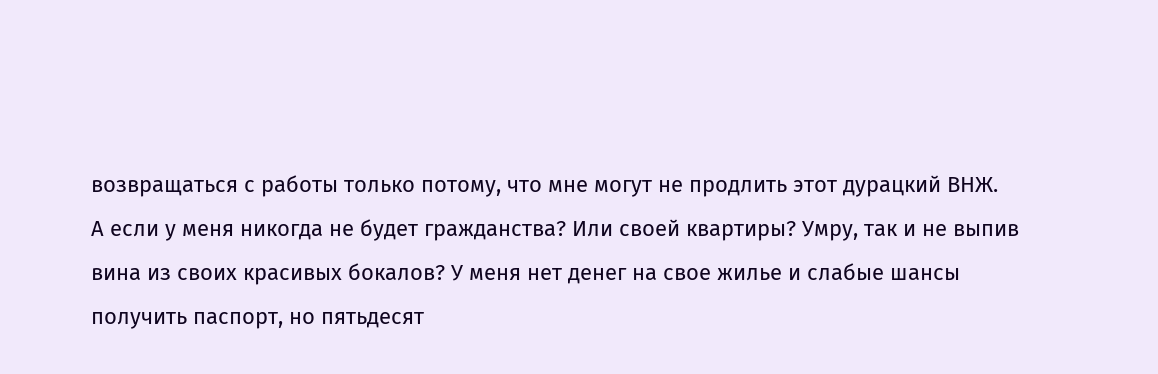возвращаться с работы только потому, что мне могут не продлить этот дурацкий ВНЖ.
А если у меня никогда не будет гражданства? Или своей квартиры? Умру, так и не выпив вина из своих красивых бокалов? У меня нет денег на свое жилье и слабые шансы получить паспорт, но пятьдесят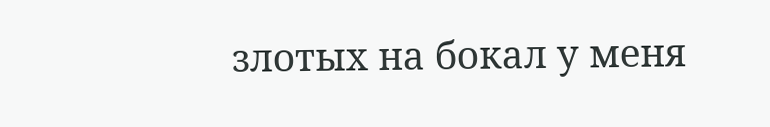злотых на бокал у меня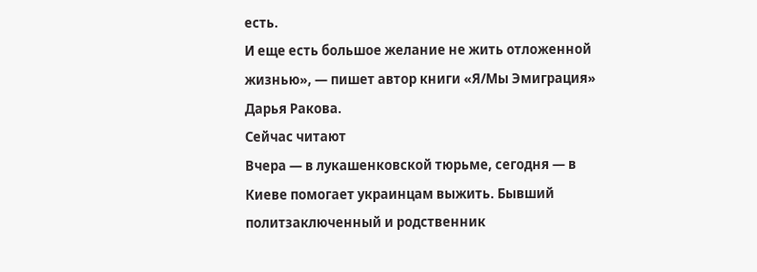есть.
И еще есть большое желание не жить отложенной жизнью», — пишет автор книги «Я/Мы Эмиграция» Дарья Ракова.
Сейчас читают
Вчера — в лукашенковской тюрьме, сегодня — в Киеве помогает украинцам выжить. Бывший политзаключенный и родственник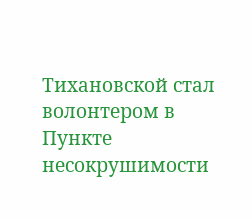Тихановской стал волонтером в Пункте несокрушимости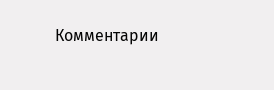Комментарии